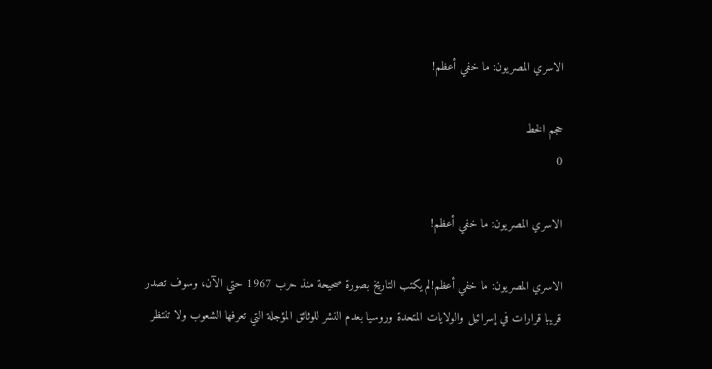الاسري المصريون: ما خفي أعظم!

حجم الخط
0

الاسري المصريون: ما خفي أعظم!

الاسري المصريون: ما خفي أعظم!لم يكتب التاريخ بصورة صحيحة منذ حرب 1967 حتي الآن، وسوف تصدر قريبا قرارات في إسرائيل والولايات المتحدة وروسيا بعدم النشر للوثائق المؤجلة التي تعرفها الشعوب ولا تنتظر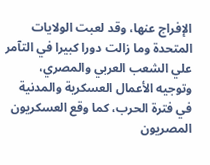الإفراج عنها، وقد لعبت الولايات المتحدة وما زالت دورا كبيرا في التآمر علي الشعب العربي والمصري، وتوجيه الأعمال العسكرية والمدنية في فترة الحرب، كما وقع العسكريون المصريون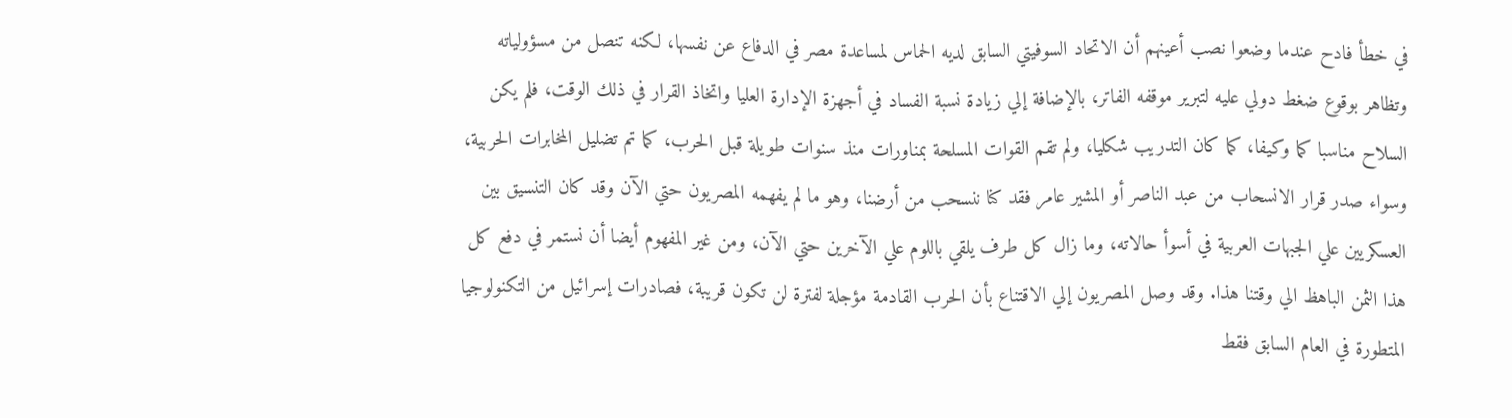في خطأ فادح عندما وضعوا نصب أعينهم أن الاتحاد السوفيتي السابق لديه الحماس لمساعدة مصر في الدفاع عن نفسها، لكنه تنصل من مسؤولياته وتظاهر بوقوع ضغط دولي عليه لتبرير موقفه الفاتر، بالإضافة إلي زيادة نسبة الفساد في أجهزة الإدارة العليا واتخاذ القرار في ذلك الوقت، فلم يكن السلاح مناسبا كما وكيفا، كما كان التدريب شكليا، ولم تقم القوات المسلحة بمناورات منذ سنوات طويلة قبل الحرب، كما تم تضليل المخابرات الحربية، وسواء صدر قرار الانسحاب من عبد الناصر أو المشير عامر فقد كنا ننسحب من أرضنا، وهو ما لم يفهمه المصريون حتي الآن وقد كان التنسيق بين العسكريين علي الجبهات العربية في أسوأ حالاته، وما زال كل طرف يلقي باللوم علي الآخرين حتي الآن، ومن غير المفهوم أيضا أن نستمر في دفع كل هذا الثمن الباهظ الي وقتنا هذا. وقد وصل المصريون إلي الاقتناع بأن الحرب القادمة مؤجلة لفترة لن تكون قريبة، فصادرات إسرائيل من التكنولوجيا المتطورة في العام السابق فقط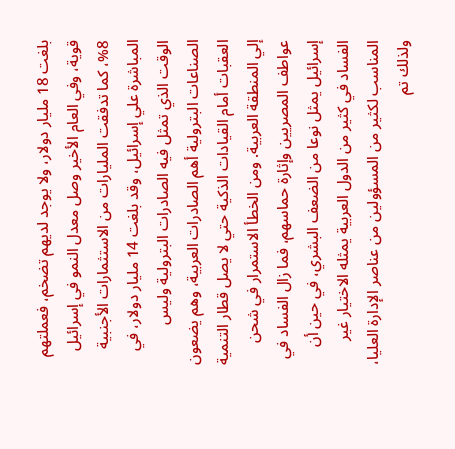بلغت 18 مليار دولار، ولا يوجد لديهم تضخم، فعملتهم قوية، وفي العام الأخير وصل معدل النمو في إسرائيل 8%، كما تدفقت المليارات من الاستثمارات الأجنبية المباشرة علي إسرائيل، وقد بلغت 14 مليار دولار، في الوقت الذي تمثل فيه الصادرات البترولية وليس الصناعات البترولية أهم الصادرات العربية، وهم يضعون العقبات أمام القيادات الذكية حتي لا يصل قطار التنمية إلي المنطقة العربية. ومن الخطأ الاستمرار في شحن عواطف المصريين وإثارة حماسهم، فما زال الفساد في إسرائيل يمثل نوعا من الضعف البشري، في حين أن الفساد في كثير من الدول العربية يمثله الاختيار غير المناسب لكثير من المسؤولين من عناصر الإدارة العليا، ولذلك تم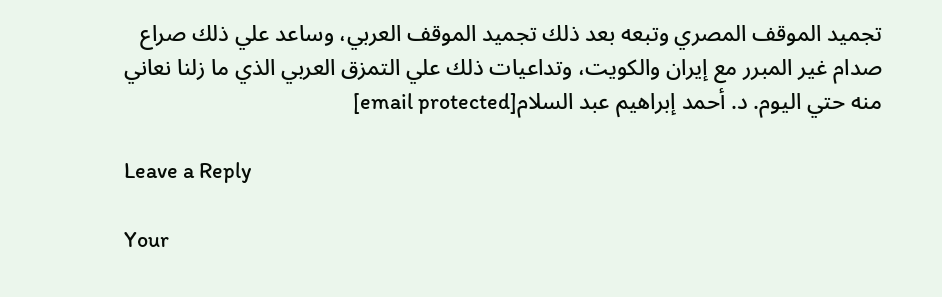تجميد الموقف المصري وتبعه بعد ذلك تجميد الموقف العربي، وساعد علي ذلك صراع صدام غير المبرر مع إيران والكويت، وتداعيات ذلك علي التمزق العربي الذي ما زلنا نعاني منه حتي اليوم. د. أحمد إبراهيم عبد السلام[email protected]

Leave a Reply

Your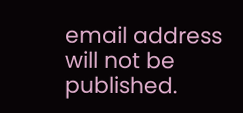email address will not be published.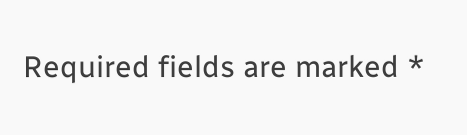Required fields are marked *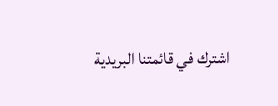اشترك في قائمتنا البريدية